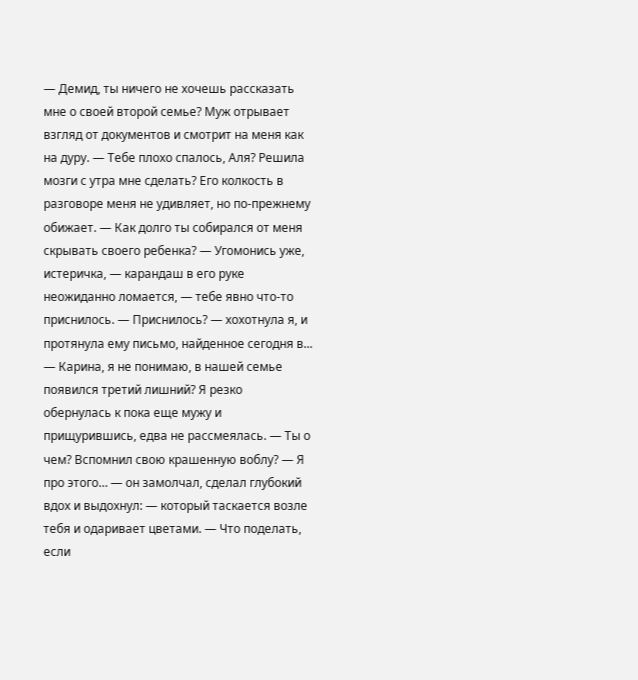― Демид, ты ничего не хочешь рассказать мне о своей второй семье? Муж отрывает взгляд от документов и смотрит на меня как на дуру. ― Тебе плохо спалось, Аля? Решила мозги с утра мне сделать? Его колкость в разговоре меня не удивляет, но по‐прежнему обижает. ― Как долго ты собирался от меня скрывать своего ребенка? ― Угомонись уже, истеричка, ― карандаш в его руке неожиданно ломается, ― тебе явно что‐то приснилось. ― Приснилось? ― хохотнула я, и протянула ему письмо, найденное сегодня в...
― Карина, я не понимаю, в нашей семье появился третий лишний? Я резко обернулась к пока еще мужу и прищурившись, едва не рассмеялась. ― Ты о чем? Вспомнил свою крашенную воблу? ― Я про этого… ― он замолчал, сделал глубокий вдох и выдохнул: ― который таскается возле тебя и одаривает цветами. ― Что поделать, если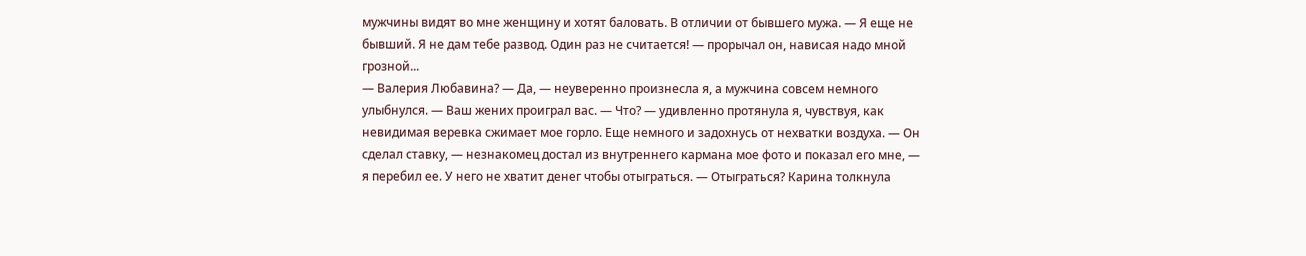мужчины видят во мне женщину и хотят баловать. В отличии от бывшего мужа. ― Я еще не бывший. Я не дам тебе развод. Один раз не считается! ― прорычал он, нависая надо мной грозной...
― Валерия Любавина? ― Да, ― неуверенно произнесла я, а мужчина совсем немного улыбнулся. ― Ваш жених проиграл вас. ― Что? ― удивленно протянула я, чувствуя, как невидимая веревка сжимает мое горло. Еще немного и задохнусь от нехватки воздуха. ― Он сделал ставку, ― незнакомец достал из внутреннего кармана мое фото и показал его мне, ― я перебил ее. У него не хватит денег чтобы отыграться. ― Отыграться? Карина толкнула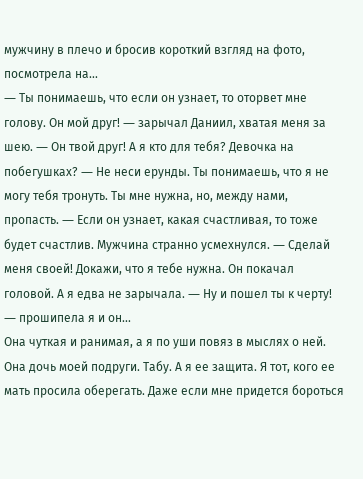мужчину в плечо и бросив короткий взгляд на фото, посмотрела на...
― Ты понимаешь, что если он узнает, то оторвет мне голову. Он мой друг! ― зарычал Даниил, хватая меня за шею. ― Он твой друг! А я кто для тебя? Девочка на побегушках? ― Не неси ерунды. Ты понимаешь, что я не могу тебя тронуть. Ты мне нужна, но, между нами, пропасть. ― Если он узнает, какая счастливая, то тоже будет счастлив. Мужчина странно усмехнулся. ― Сделай меня своей! Докажи, что я тебе нужна. Он покачал головой. А я едва не зарычала. ― Ну и пошел ты к черту! ― прошипела я и он...
Она чуткая и ранимая, а я по уши повяз в мыслях о ней.
Она дочь моей подруги. Табу. А я ее защита. Я тот, кого ее мать просила оберегать. Даже если мне придется бороться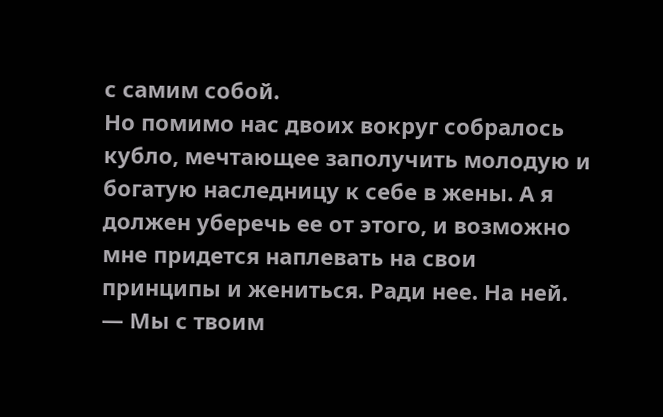с самим собой.
Но помимо нас двоих вокруг собралось кубло, мечтающее заполучить молодую и богатую наследницу к себе в жены. А я должен уберечь ее от этого, и возможно мне придется наплевать на свои принципы и жениться. Ради нее. На ней.
― Мы с твоим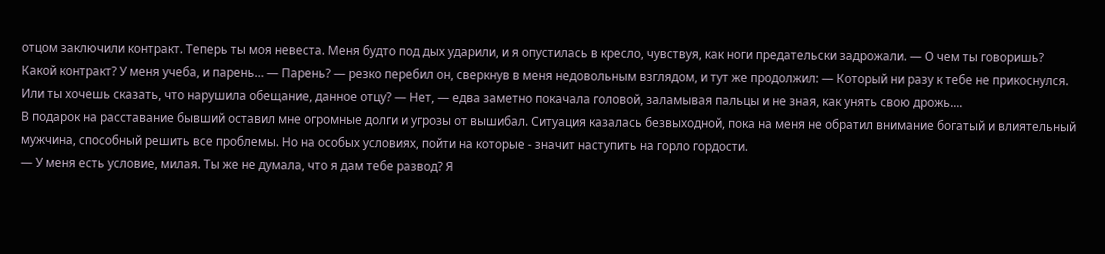отцом заключили контракт. Теперь ты моя невеста. Меня будто под дых ударили, и я опустилась в кресло, чувствуя, как ноги предательски задрожали. ― О чем ты говоришь? Какой контракт? У меня учеба, и парень… ― Парень? ― резко перебил он, сверкнув в меня недовольным взглядом, и тут же продолжил: ― Который ни разу к тебе не прикоснулся. Или ты хочешь сказать, что нарушила обещание, данное отцу? ― Нет, ― едва заметно покачала головой, заламывая пальцы и не зная, как унять свою дрожь....
В подарок на расставание бывший оставил мне огромные долги и угрозы от вышибал. Ситуация казалась безвыходной, пока на меня не обратил внимание богатый и влиятельный мужчина, способный решить все проблемы. Но на особых условиях, пойти на которые - значит наступить на горло гордости.
— У меня есть условие, милая. Ты же не думала, что я дам тебе развод? Я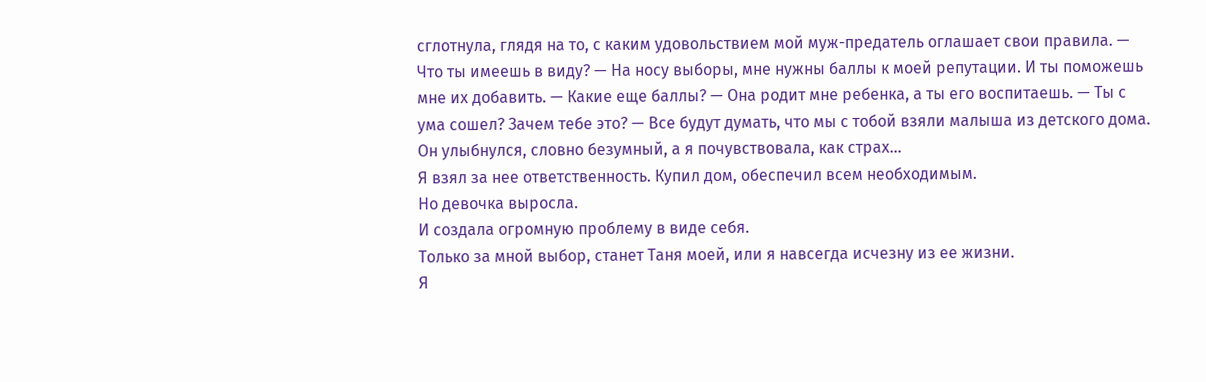сглотнула, глядя на то, с каким удовольствием мой муж-предатель оглашает свои правила. — Что ты имеешь в виду? — На носу выборы, мне нужны баллы к моей репутации. И ты поможешь мне их добавить. — Какие еще баллы? — Она родит мне ребенка, а ты его воспитаешь. — Ты с ума сошел? Зачем тебе это? — Все будут думать, что мы с тобой взяли малыша из детского дома. Он улыбнулся, словно безумный, а я почувствовала, как страх...
Я взял за нее ответственность. Купил дом, обеспечил всем необходимым.
Но девочка выросла.
И создала огромную проблему в виде себя.
Только за мной выбор, станет Таня моей, или я навсегда исчезну из ее жизни.
Я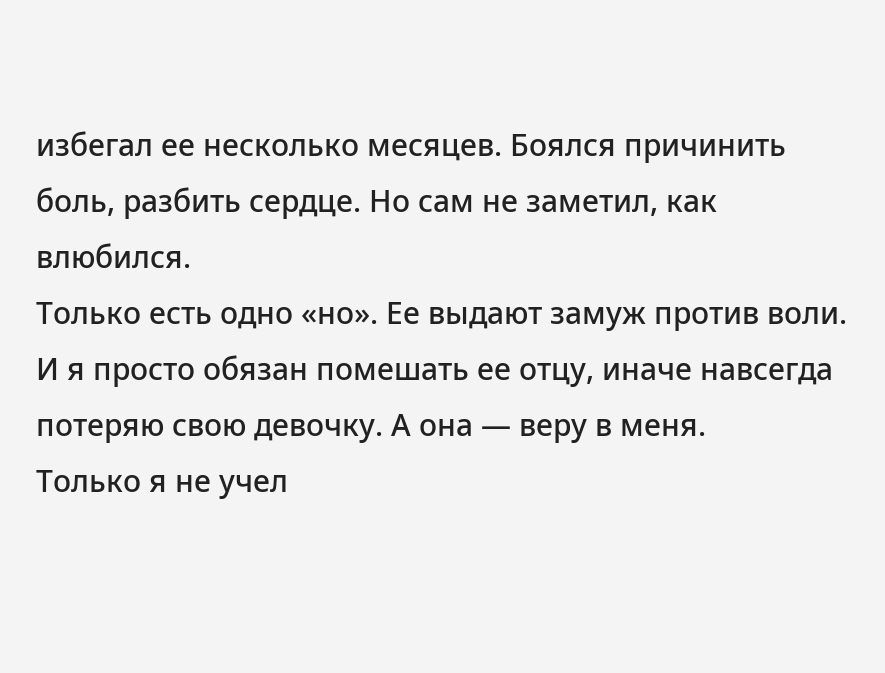избегал ее несколько месяцев. Боялся причинить боль, разбить сердце. Но сам не заметил, как влюбился.
Только есть одно «но». Ее выдают замуж против воли. И я просто обязан помешать ее отцу, иначе навсегда потеряю свою девочку. А она ― веру в меня.
Только я не учел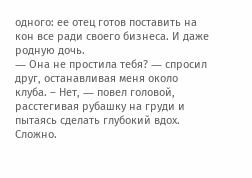одного: ее отец готов поставить на кон все ради своего бизнеса. И даже родную дочь.
― Она не простила тебя? ― спросил друг, останавливая меня около клуба. – Нет, ― повел головой, расстегивая рубашку на груди и пытаясь сделать глубокий вдох. Сложно.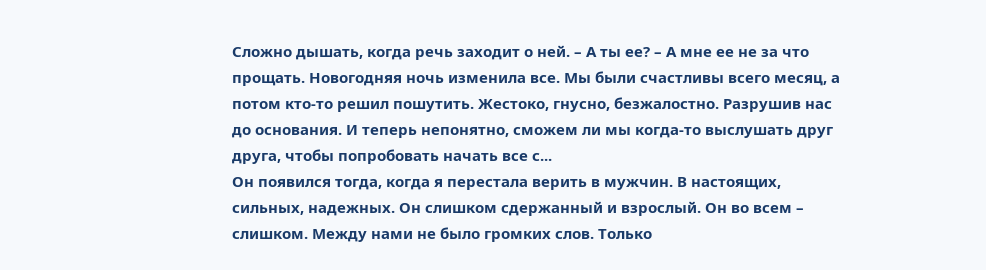Сложно дышать, когда речь заходит о ней. – А ты ее? – А мне ее не за что прощать. Новогодняя ночь изменила все. Мы были счастливы всего месяц, а потом кто‐то решил пошутить. Жестоко, гнусно, безжалостно. Разрушив нас до основания. И теперь непонятно, сможем ли мы когда‐то выслушать друг друга, чтобы попробовать начать все с...
Он появился тогда, когда я перестала верить в мужчин. В настоящих, сильных, надежных. Он слишком сдержанный и взрослый. Он во всем – слишком. Между нами не было громких слов. Только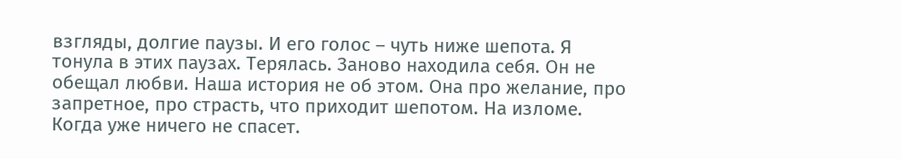взгляды, долгие паузы. И его голос – чуть ниже шепота. Я тонула в этих паузах. Терялась. Заново находила себя. Он не обещал любви. Наша история не об этом. Она про желание, про запретное, про страсть, что приходит шепотом. На изломе. Когда уже ничего не спасет.